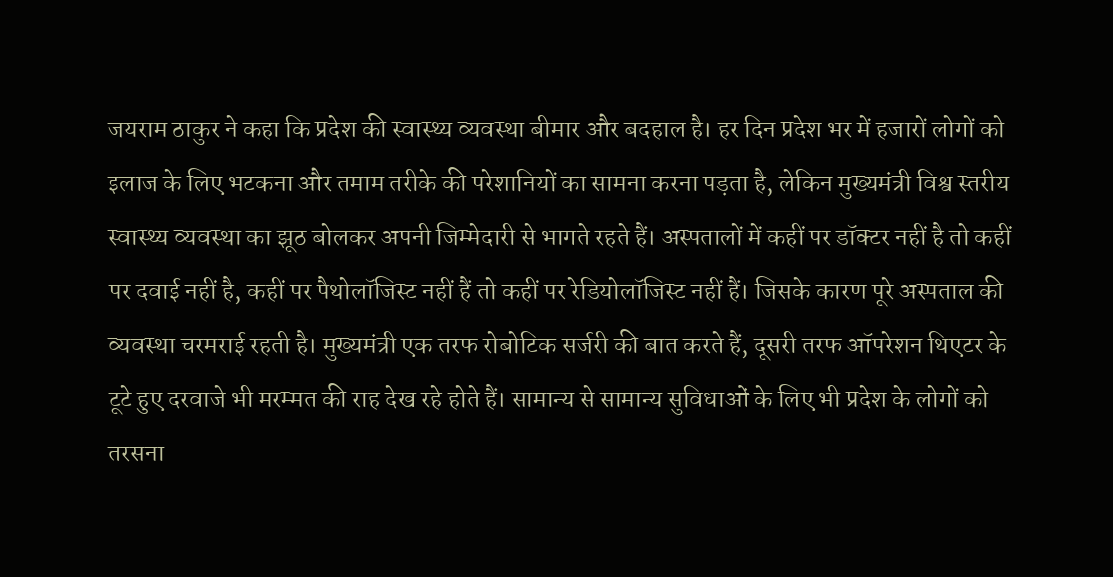जयराम ठाकुर ने कहा कि प्रदेश की स्वास्थ्य व्यवस्था बीमार और बदहाल है। हर दिन प्रदेश भर में हजारों लोगों को इलाज के लिए भटकना और तमाम तरीके की परेशानियों का सामना करना पड़ता है, लेकिन मुख्यमंत्री विश्व स्तरीय स्वास्थ्य व्यवस्था का झूठ बोलकर अपनी जिम्मेदारी से भागते रहते हैं। अस्पतालों में कहीं पर डॉक्टर नहीं है तो कहीं पर दवाई नहीं है, कहीं पर पैथोलॉजिस्ट नहीं हैं तो कहीं पर रेडियोलॉजिस्ट नहीं हैं। जिसके कारण पूरे अस्पताल की व्यवस्था चरमराई रहती है। मुख्यमंत्री एक तरफ रोबोटिक सर्जरी की बात करते हैं, दूसरी तरफ ऑपरेशन थिएटर के टूटे हुए दरवाजे भी मरम्मत की राह देख रहे होते हैं। सामान्य से सामान्य सुविधाओं के लिए भी प्रदेश के लोगों को तरसना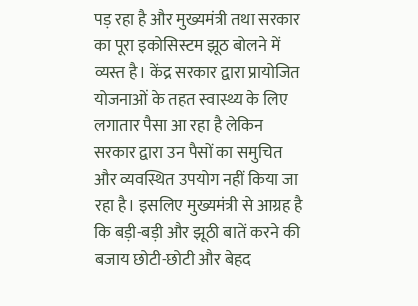पड़ रहा है और मुख्यमंत्री तथा सरकार का पूरा इकोसिस्टम झूठ बोलने में व्यस्त है। केंद्र सरकार द्वारा प्रायोजित योजनाओं के तहत स्वास्थ्य के लिए लगातार पैसा आ रहा है लेकिन सरकार द्वारा उन पैसों का समुचित और व्यवस्थित उपयोग नहीं किया जा रहा है। इसलिए मुख्यमंत्री से आग्रह है कि बड़ी-बड़ी और झूठी बातें करने की बजाय छोटी-छोटी और बेहद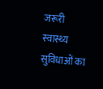जरूरी स्वास्थ्य सुविधाओं का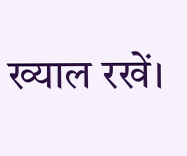ख्याल रखें।